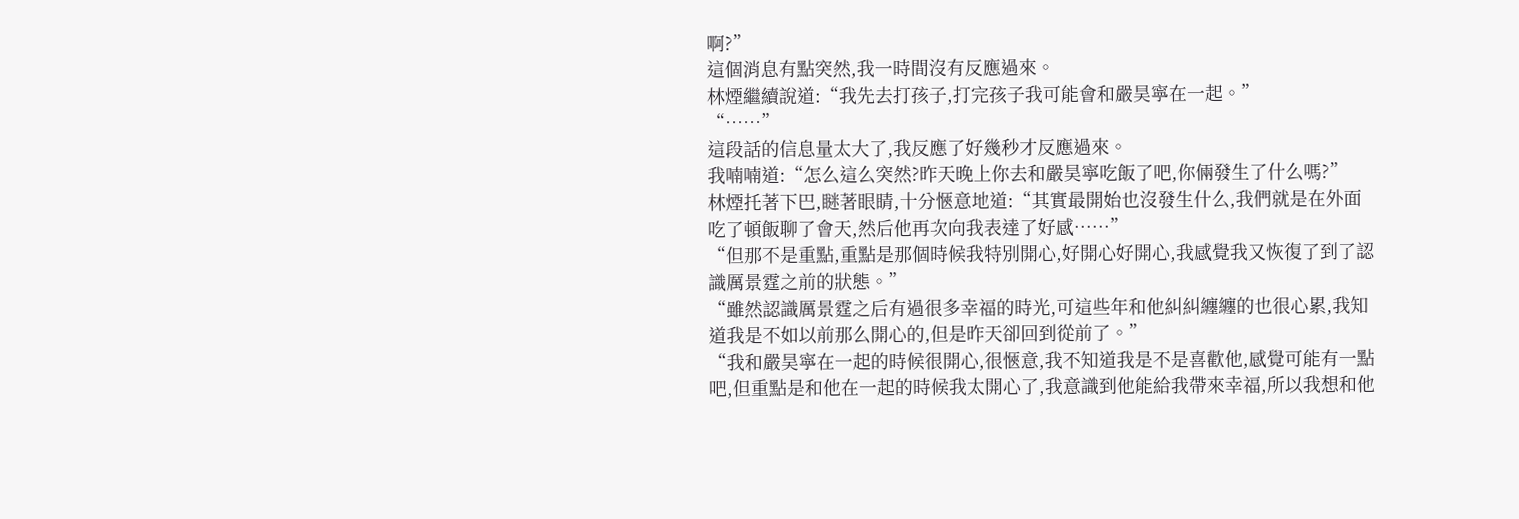啊?”
這個消息有點突然,我一時間沒有反應過來。
林煙繼續說道:“我先去打孩子,打完孩子我可能會和嚴昊寧在一起。”
“……”
這段話的信息量太大了,我反應了好幾秒才反應過來。
我喃喃道:“怎么這么突然?昨天晚上你去和嚴昊寧吃飯了吧,你倆發生了什么嗎?”
林煙托著下巴,瞇著眼睛,十分愜意地道:“其實最開始也沒發生什么,我們就是在外面吃了頓飯聊了會天,然后他再次向我表達了好感……”
“但那不是重點,重點是那個時候我特別開心,好開心好開心,我感覺我又恢復了到了認識厲景霆之前的狀態。”
“雖然認識厲景霆之后有過很多幸福的時光,可這些年和他糾糾纏纏的也很心累,我知道我是不如以前那么開心的,但是昨天卻回到從前了。”
“我和嚴昊寧在一起的時候很開心,很愜意,我不知道我是不是喜歡他,感覺可能有一點吧,但重點是和他在一起的時候我太開心了,我意識到他能給我帶來幸福,所以我想和他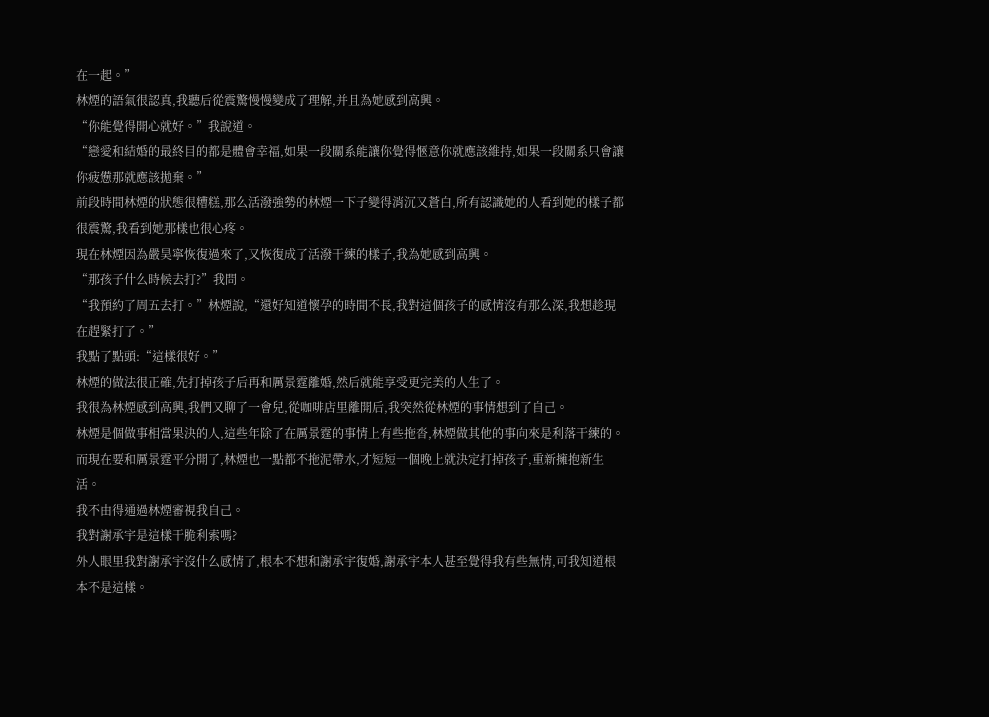在一起。”
林煙的語氣很認真,我聽后從震驚慢慢變成了理解,并且為她感到高興。
“你能覺得開心就好。”我說道。
“戀愛和結婚的最終目的都是體會幸福,如果一段關系能讓你覺得愜意你就應該維持,如果一段關系只會讓你疲憊那就應該拋棄。”
前段時間林煙的狀態很糟糕,那么活潑強勢的林煙一下子變得消沉又蒼白,所有認識她的人看到她的樣子都很震驚,我看到她那樣也很心疼。
現在林煙因為嚴昊寧恢復過來了,又恢復成了活潑干練的樣子,我為她感到高興。
“那孩子什么時候去打?”我問。
“我預約了周五去打。”林煙說,“還好知道懷孕的時間不長,我對這個孩子的感情沒有那么深,我想趁現在趕緊打了。”
我點了點頭:“這樣很好。”
林煙的做法很正確,先打掉孩子后再和厲景霆離婚,然后就能享受更完美的人生了。
我很為林煙感到高興,我們又聊了一會兒,從咖啡店里離開后,我突然從林煙的事情想到了自己。
林煙是個做事相當果決的人,這些年除了在厲景霆的事情上有些拖沓,林煙做其他的事向來是利落干練的。
而現在要和厲景霆平分開了,林煙也一點都不拖泥帶水,才短短一個晚上就決定打掉孩子,重新擁抱新生活。
我不由得通過林煙審視我自己。
我對謝承宇是這樣干脆利索嗎?
外人眼里我對謝承宇沒什么感情了,根本不想和謝承宇復婚,謝承宇本人甚至覺得我有些無情,可我知道根本不是這樣。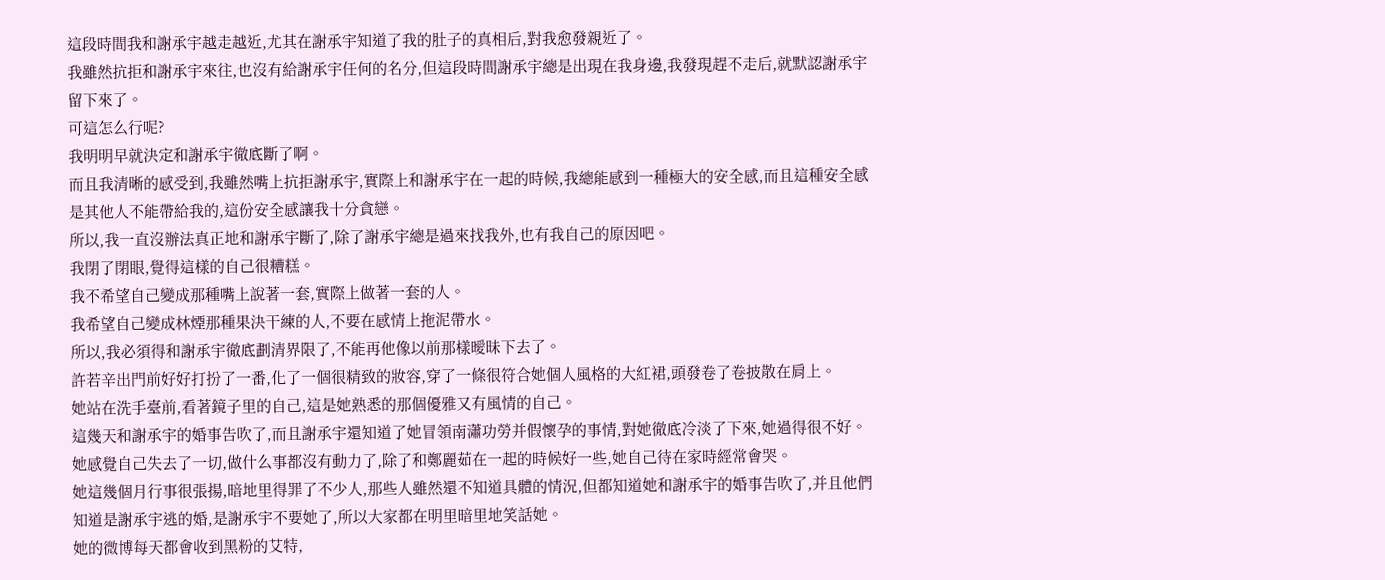這段時間我和謝承宇越走越近,尤其在謝承宇知道了我的肚子的真相后,對我愈發親近了。
我雖然抗拒和謝承宇來往,也沒有給謝承宇任何的名分,但這段時間謝承宇總是出現在我身邊,我發現趕不走后,就默認謝承宇留下來了。
可這怎么行呢?
我明明早就決定和謝承宇徹底斷了啊。
而且我清晰的感受到,我雖然嘴上抗拒謝承宇,實際上和謝承宇在一起的時候,我總能感到一種極大的安全感,而且這種安全感是其他人不能帶給我的,這份安全感讓我十分貪戀。
所以,我一直沒辦法真正地和謝承宇斷了,除了謝承宇總是過來找我外,也有我自己的原因吧。
我閉了閉眼,覺得這樣的自己很糟糕。
我不希望自己變成那種嘴上說著一套,實際上做著一套的人。
我希望自己變成林煙那種果決干練的人,不要在感情上拖泥帶水。
所以,我必須得和謝承宇徹底劃清界限了,不能再他像以前那樣曖昧下去了。
許若辛出門前好好打扮了一番,化了一個很精致的妝容,穿了一條很符合她個人風格的大紅裙,頭發卷了卷披散在肩上。
她站在洗手臺前,看著鏡子里的自己,這是她熟悉的那個優雅又有風情的自己。
這幾天和謝承宇的婚事告吹了,而且謝承宇還知道了她冒領南瀟功勞并假懷孕的事情,對她徹底冷淡了下來,她過得很不好。
她感覺自己失去了一切,做什么事都沒有動力了,除了和鄭麗茹在一起的時候好一些,她自己待在家時經常會哭。
她這幾個月行事很張揚,暗地里得罪了不少人,那些人雖然還不知道具體的情況,但都知道她和謝承宇的婚事告吹了,并且他們知道是謝承宇逃的婚,是謝承宇不要她了,所以大家都在明里暗里地笑話她。
她的微博每天都會收到黑粉的艾特,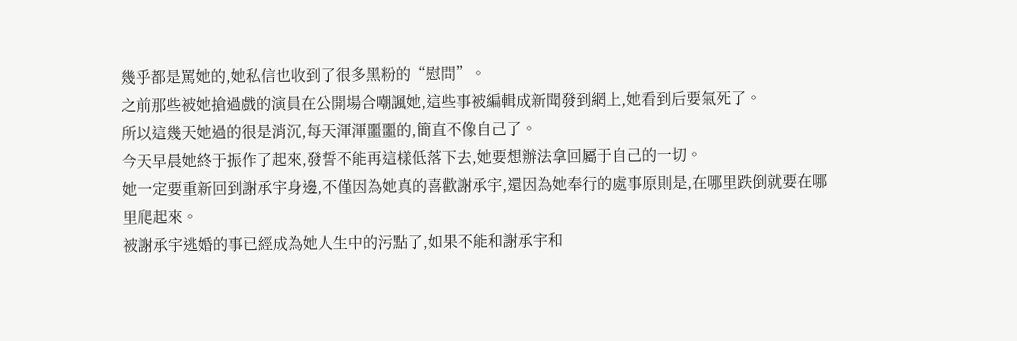幾乎都是罵她的,她私信也收到了很多黑粉的“慰問”。
之前那些被她搶過戲的演員在公開場合嘲諷她,這些事被編輯成新聞發到網上,她看到后要氣死了。
所以這幾天她過的很是消沉,每天渾渾噩噩的,簡直不像自己了。
今天早晨她終于振作了起來,發誓不能再這樣低落下去,她要想辦法拿回屬于自己的一切。
她一定要重新回到謝承宇身邊,不僅因為她真的喜歡謝承宇,還因為她奉行的處事原則是,在哪里跌倒就要在哪里爬起來。
被謝承宇逃婚的事已經成為她人生中的污點了,如果不能和謝承宇和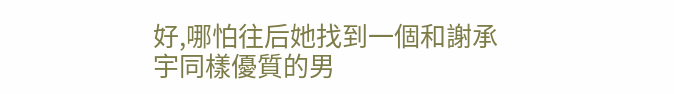好,哪怕往后她找到一個和謝承宇同樣優質的男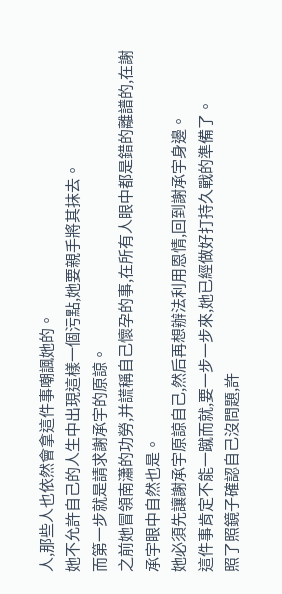人,那些人也依然會拿這件事嘲諷她的。
她不允許自己的人生中出現這樣一個污點,她要親手將其抹去。
而第一步就是請求謝承宇的原諒。
之前她冒領南瀟的功勞,并謊稱自己懷孕的事,在所有人眼中都是錯的離譜的,在謝承宇眼中自然也是。
她必須先讓謝承宇原諒自己,然后再想辦法利用恩情,回到謝承宇身邊。
這件事肯定不能一蹴而就,要一步一步來,她已經做好打持久戰的準備了。
照了照鏡子確認自己沒問題,許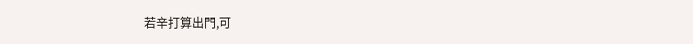若辛打算出門,可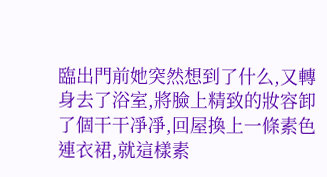臨出門前她突然想到了什么,又轉身去了浴室,將臉上精致的妝容卸了個干干凈凈,回屋換上一條素色連衣裙,就這樣素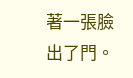著一張臉出了門。